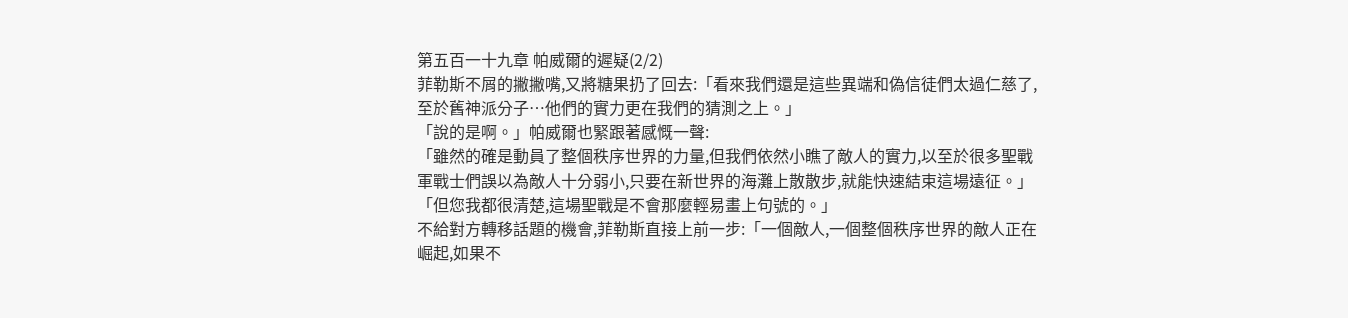第五百一十九章 帕威爾的遲疑(2/2)
菲勒斯不屑的撇撇嘴,又將糖果扔了回去:「看來我們還是這些異端和偽信徒們太過仁慈了,至於舊神派分子…他們的實力更在我們的猜測之上。」
「說的是啊。」帕威爾也緊跟著感慨一聲:
「雖然的確是動員了整個秩序世界的力量,但我們依然小瞧了敵人的實力,以至於很多聖戰軍戰士們誤以為敵人十分弱小,只要在新世界的海灘上散散步,就能快速結束這場遠征。」
「但您我都很清楚,這場聖戰是不會那麼輕易畫上句號的。」
不給對方轉移話題的機會,菲勒斯直接上前一步:「一個敵人,一個整個秩序世界的敵人正在崛起,如果不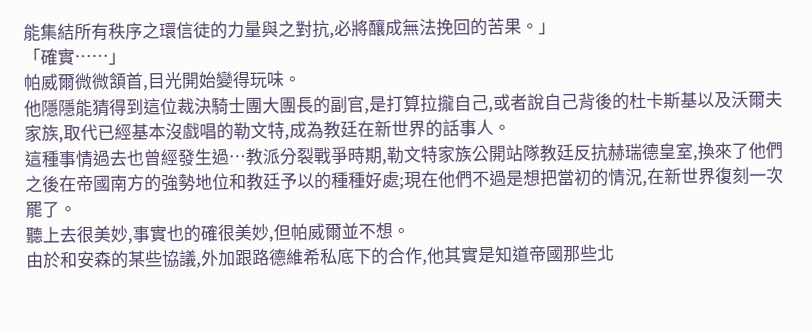能集結所有秩序之環信徒的力量與之對抗,必將釀成無法挽回的苦果。」
「確實……」
帕威爾微微頷首,目光開始變得玩味。
他隱隱能猜得到這位裁決騎士團大團長的副官,是打算拉攏自己,或者說自己背後的杜卡斯基以及沃爾夫家族,取代已經基本沒戲唱的勒文特,成為教廷在新世界的話事人。
這種事情過去也曾經發生過…教派分裂戰爭時期,勒文特家族公開站隊教廷反抗赫瑞德皇室,換來了他們之後在帝國南方的強勢地位和教廷予以的種種好處;現在他們不過是想把當初的情況,在新世界復刻一次罷了。
聽上去很美妙,事實也的確很美妙,但帕威爾並不想。
由於和安森的某些協議,外加跟路德維希私底下的合作,他其實是知道帝國那些北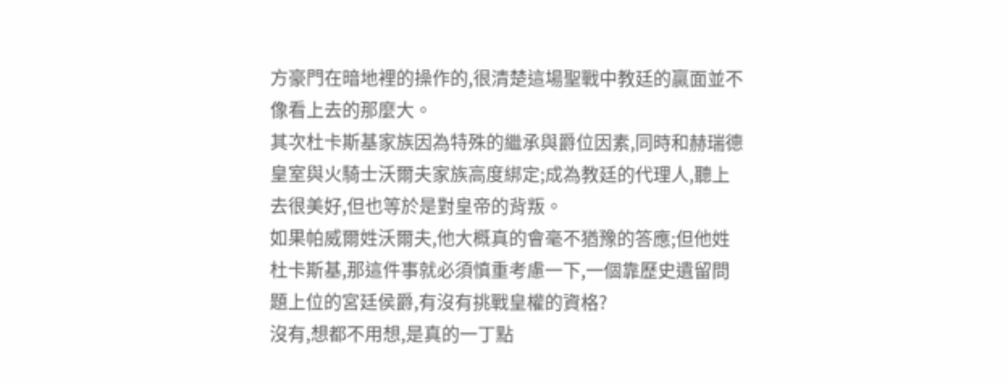方豪門在暗地裡的操作的,很清楚這場聖戰中教廷的贏面並不像看上去的那麼大。
其次杜卡斯基家族因為特殊的繼承與爵位因素,同時和赫瑞德皇室與火騎士沃爾夫家族高度綁定;成為教廷的代理人,聽上去很美好,但也等於是對皇帝的背叛。
如果帕威爾姓沃爾夫,他大概真的會毫不猶豫的答應;但他姓杜卡斯基,那這件事就必須慎重考慮一下,一個靠歷史遺留問題上位的宮廷侯爵,有沒有挑戰皇權的資格?
沒有,想都不用想,是真的一丁點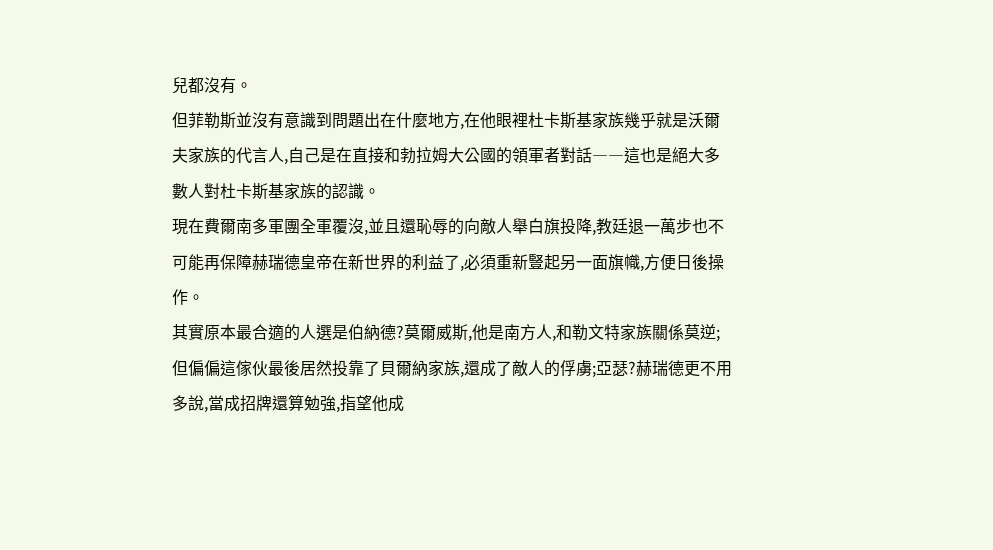兒都沒有。
但菲勒斯並沒有意識到問題出在什麼地方,在他眼裡杜卡斯基家族幾乎就是沃爾夫家族的代言人,自己是在直接和勃拉姆大公國的領軍者對話――這也是絕大多數人對杜卡斯基家族的認識。
現在費爾南多軍團全軍覆沒,並且還恥辱的向敵人舉白旗投降,教廷退一萬步也不可能再保障赫瑞德皇帝在新世界的利益了,必須重新豎起另一面旗幟,方便日後操作。
其實原本最合適的人選是伯納德?莫爾威斯,他是南方人,和勒文特家族關係莫逆;但偏偏這傢伙最後居然投靠了貝爾納家族,還成了敵人的俘虜;亞瑟?赫瑞德更不用多說,當成招牌還算勉強,指望他成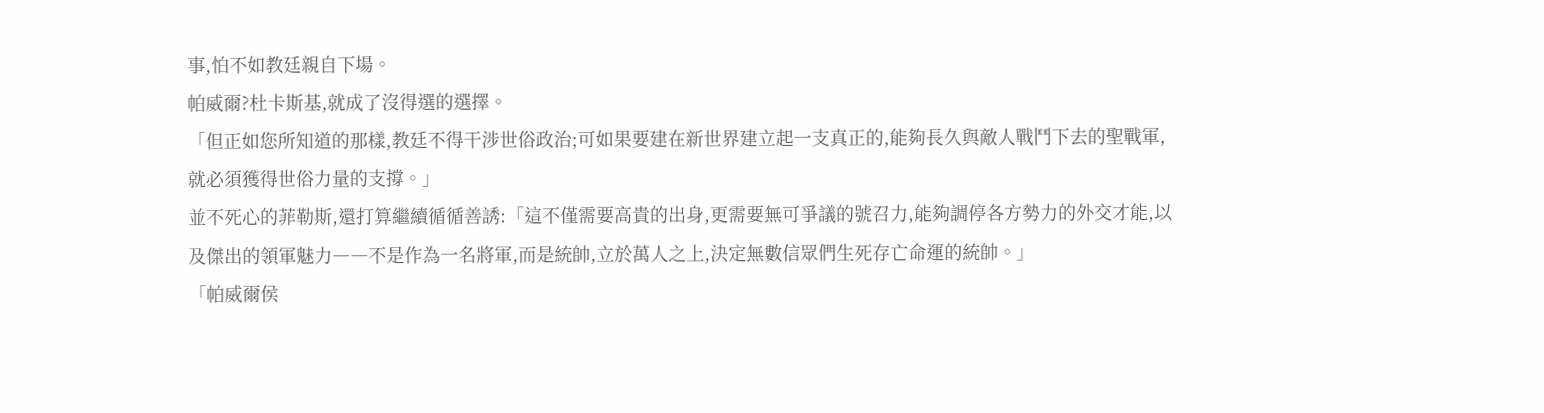事,怕不如教廷親自下場。
帕威爾?杜卡斯基,就成了沒得選的選擇。
「但正如您所知道的那樣,教廷不得干涉世俗政治;可如果要建在新世界建立起一支真正的,能夠長久與敵人戰鬥下去的聖戰軍,就必須獲得世俗力量的支撐。」
並不死心的菲勒斯,還打算繼續循循善誘:「這不僅需要高貴的出身,更需要無可爭議的號召力,能夠調停各方勢力的外交才能,以及傑出的領軍魅力――不是作為一名將軍,而是統帥,立於萬人之上,決定無數信眾們生死存亡命運的統帥。」
「帕威爾侯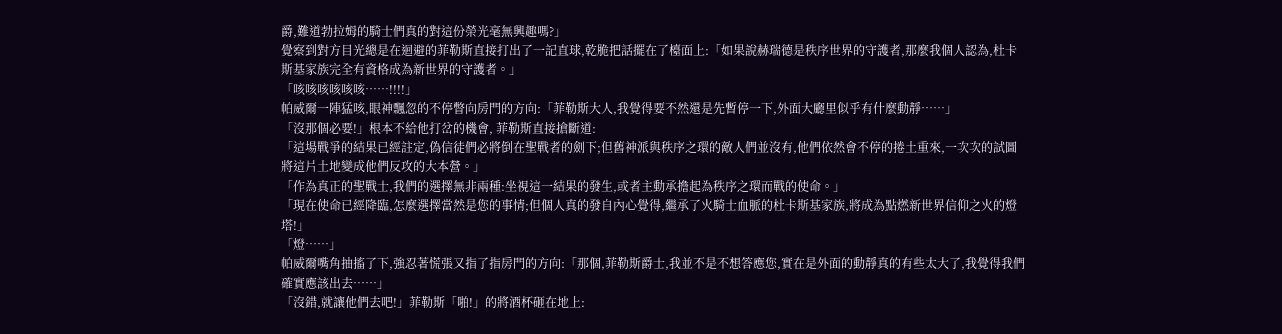爵,難道勃拉姆的騎士們真的對這份榮光毫無興趣嗎?」
覺察到對方目光總是在迴避的菲勒斯直接打出了一記直球,乾脆把話擺在了檯面上:「如果說赫瑞德是秩序世界的守護者,那麼我個人認為,杜卡斯基家族完全有資格成為新世界的守護者。」
「咳咳咳咳咳咳……!!!!」
帕威爾一陣猛咳,眼神飄忽的不停瞥向房門的方向:「菲勒斯大人,我覺得要不然還是先暫停一下,外面大廳里似乎有什麼動靜……」
「沒那個必要!」根本不給他打岔的機會, 菲勒斯直接搶斷道:
「這場戰爭的結果已經註定,偽信徒們必將倒在聖戰者的劍下;但舊神派與秩序之環的敵人們並沒有,他們依然會不停的捲土重來,一次次的試圖將這片土地變成他們反攻的大本營。」
「作為真正的聖戰士,我們的選擇無非兩種:坐視這一結果的發生,或者主動承擔起為秩序之環而戰的使命。」
「現在使命已經降臨,怎麼選擇當然是您的事情;但個人真的發自內心覺得,繼承了火騎士血脈的杜卡斯基家族,將成為點燃新世界信仰之火的燈塔!」
「燈……」
帕威爾嘴角抽搐了下,強忍著慌張又指了指房門的方向:「那個,菲勒斯爵士,我並不是不想答應您,實在是外面的動靜真的有些太大了,我覺得我們確實應該出去……」
「沒錯,就讓他們去吧!」菲勒斯「啪!」的將酒杯砸在地上: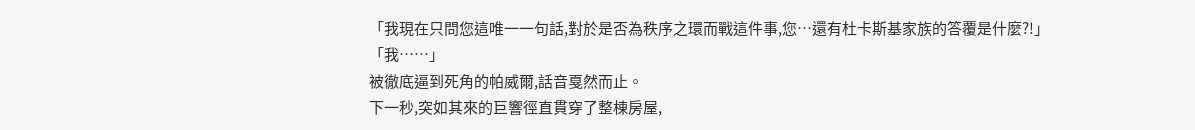「我現在只問您這唯一一句話,對於是否為秩序之環而戰這件事,您…還有杜卡斯基家族的答覆是什麼?!」
「我……」
被徹底逼到死角的帕威爾,話音戛然而止。
下一秒,突如其來的巨響徑直貫穿了整棟房屋,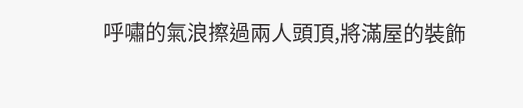呼嘯的氣浪擦過兩人頭頂,將滿屋的裝飾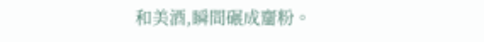和美酒,瞬間碾成齏粉。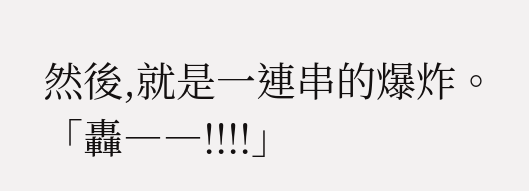然後,就是一連串的爆炸。
「轟――!!!!」